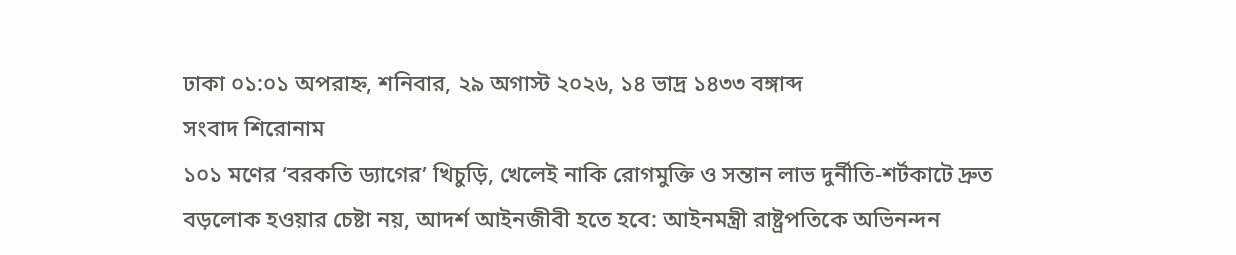ঢাকা ০১:০১ অপরাহ্ন, শনিবার, ২৯ অগাস্ট ২০২৬, ১৪ ভাদ্র ১৪৩৩ বঙ্গাব্দ
সংবাদ শিরোনাম
১০১ মণের ‘বরকতি ড্যাগের’ খিচুড়ি, খেলেই নাকি রোগমুক্তি ও সন্তান লাভ দুর্নীতি-শর্টকাটে দ্রুত বড়লোক হওয়ার চেষ্টা নয়, আদর্শ আইনজীবী হতে হবে: আইনমন্ত্রী রাষ্ট্রপতিকে অভিনন্দন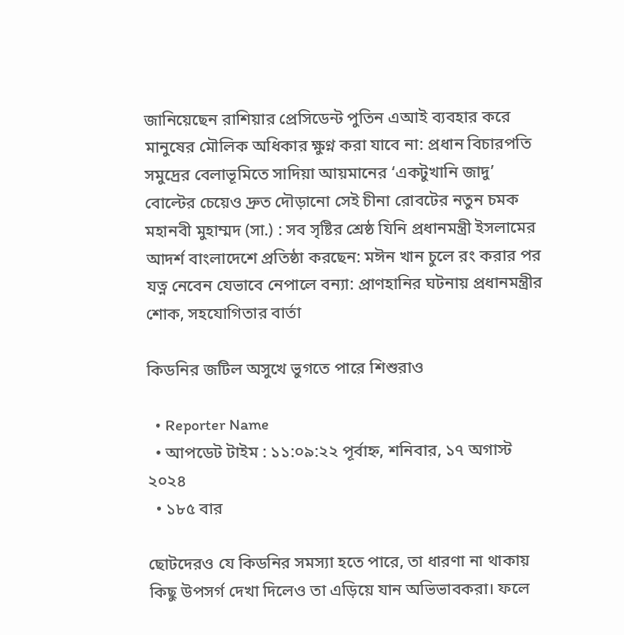জানিয়েছেন রাশিয়ার প্রেসিডেন্ট পুতিন এআই ব্যবহার করে মানুষের মৌলিক অধিকার ক্ষুণ্ন করা যাবে না: প্রধান বিচারপতি সমুদ্রের বেলাভূমিতে সাদিয়া আয়মানের ‌‘একটুখানি জাদু’ বোল্টের চেয়েও দ্রুত দৌড়ানো সেই চীনা রোবটের নতুন চমক মহানবী মুহাম্মদ (সা.) : সব সৃষ্টির শ্রেষ্ঠ যিনি প্রধানমন্ত্রী ইসলামের আদর্শ বাংলাদেশে প্রতিষ্ঠা করছেন: মঈন খান চুলে রং করার পর যত্ন নেবেন যেভাবে নেপালে বন্যা: প্রাণহানির ঘটনায় প্রধানমন্ত্রীর শোক, সহযোগিতার বার্তা

কিডনির জটিল অসুখে ভুগতে পারে শিশুরাও

  • Reporter Name
  • আপডেট টাইম : ১১:০৯:২২ পূর্বাহ্ন, শনিবার, ১৭ অগাস্ট ২০২৪
  • ১৮৫ বার

ছোটদেরও যে কিডনির সমস্যা হতে পারে, তা ধারণা না থাকায় কিছু উপসর্গ দেখা দিলেও তা এড়িয়ে যান অভিভাবকরা। ফলে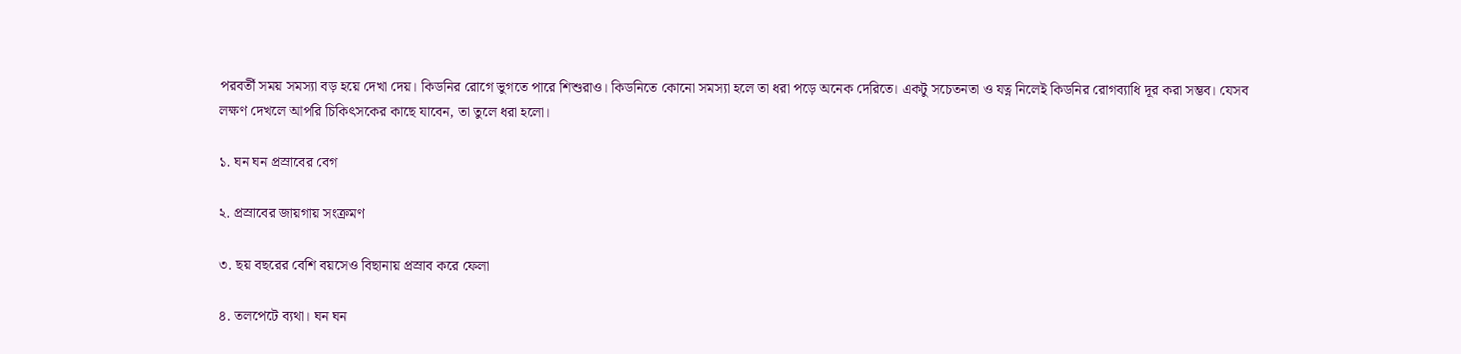পরবর্তী সময় সমস্যা বড় হয়ে দেখা দেয়। কিডনির রোগে ভুগতে পারে শিশুরাও। কিডনিতে কোনো সমস্যা হলে তা ধরা পড়ে অনেক দেরিতে। একটু সচেতনতা ও যত্ন নিলেই কিডনির রোগব্যাধি দূর করা সম্ভব। যেসব লক্ষণ দেখলে আপরি চিকিৎসকের কাছে যাবেন, তা তুলে ধরা হলো।

১. ঘন ঘন প্রস্রাবের বেগ

২. প্রস্রাবের জায়গায় সংক্রমণ

৩. ছয় বছরের বেশি বয়সেও বিছানায় প্রস্রাব করে ফেলা

৪. তলপেটে ব্যথা। ঘন ঘন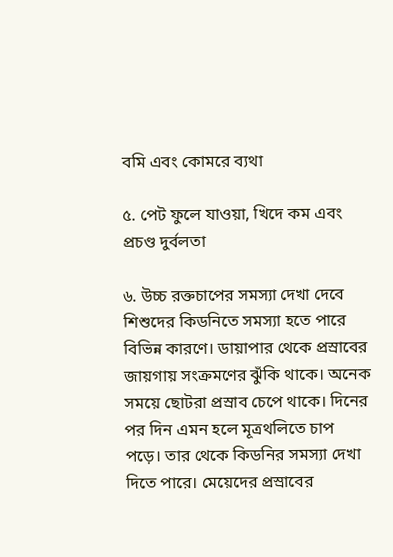বমি এবং কোমরে ব্যথা

৫. পেট ফুলে যাওয়া, খিদে কম এবং প্রচণ্ড দুর্বলতা

৬. উচ্চ রক্তচাপের সমস্যা দেখা দেবে শিশুদের কিডনিতে সমস্যা হতে পারে বিভিন্ন কারণে। ডায়াপার থেকে প্রস্রাবের জায়গায় সংক্রমণের ঝুঁকি থাকে। অনেক সময়ে ছোটরা প্রস্রাব চেপে থাকে। দিনের পর দিন এমন হলে মূত্রথলিতে চাপ পড়ে। তার থেকে কিডনির সমস্যা দেখা দিতে পারে। মেয়েদের প্রস্রাবের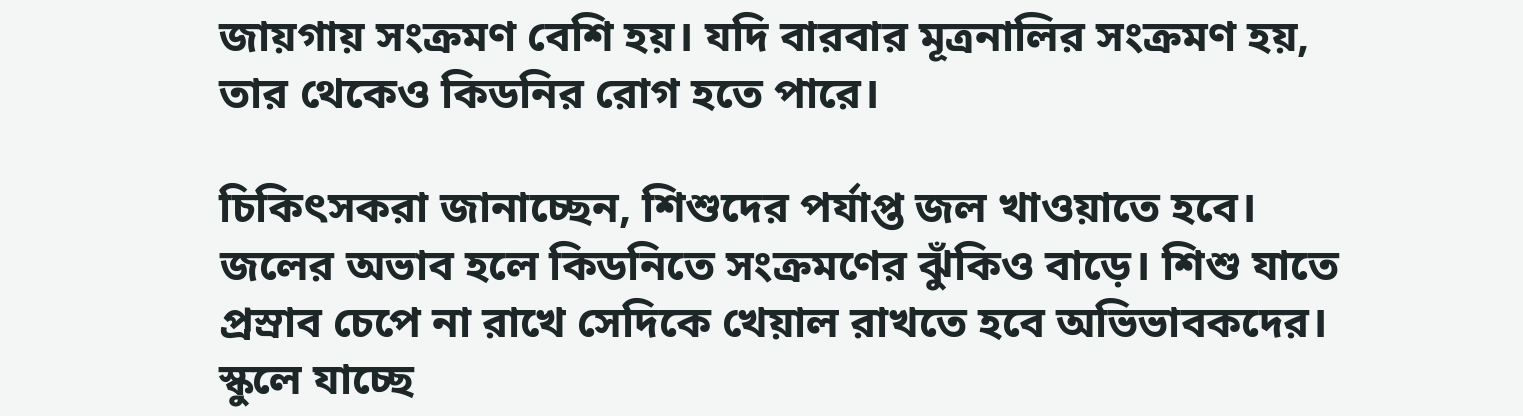জায়গায় সংক্রমণ বেশি হয়। যদি বারবার মূত্রনালির সংক্রমণ হয়, তার থেকেও কিডনির রোগ হতে পারে।

চিকিৎসকরা জানাচ্ছেন, শিশুদের পর্যাপ্ত জল খাওয়াতে হবে। জলের অভাব হলে কিডনিতে সংক্রমণের ঝুঁকিও বাড়ে। শিশু যাতে প্রস্রাব চেপে না রাখে সেদিকে খেয়াল রাখতে হবে অভিভাবকদের। স্কুলে যাচ্ছে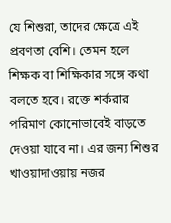যে শিশুরা, তাদের ক্ষেত্রে এই প্রবণতা বেশি। তেমন হলে শিক্ষক বা শিক্ষিকার সঙ্গে কথা বলতে হবে। রক্তে শর্করার পরিমাণ কোনোভাবেই বাড়তে দেওয়া যাবে না। এর জন্য শিশুর খাওয়াদাওয়ায় নজর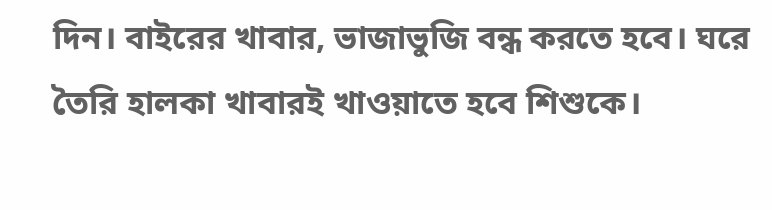দিন। বাইরের খাবার, ভাজাভুজি বন্ধ করতে হবে। ঘরে তৈরি হালকা খাবারই খাওয়াতে হবে শিশুকে।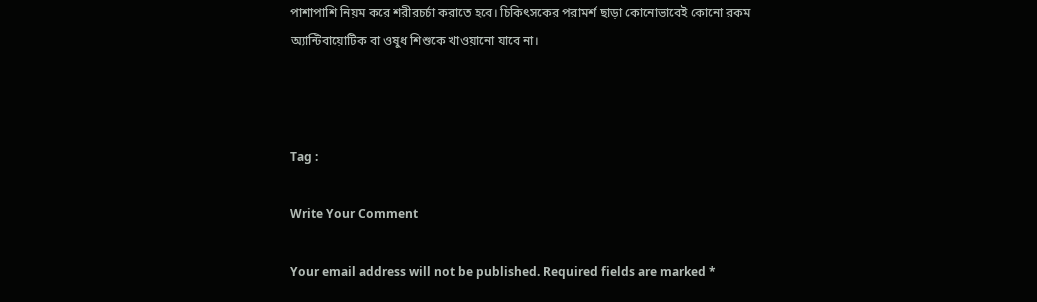পাশাপাশি নিয়ম করে শরীরচর্চা করাতে হবে। চিকিৎসকের পরামর্শ ছাড়া কোনোভাবেই কোনো রকম অ্যান্টিবায়োটিক বা ওষুধ শিশুকে খাওয়ানো যাবে না।



Tag :

Write Your Comment

Your email address will not be published. Required fields are marked *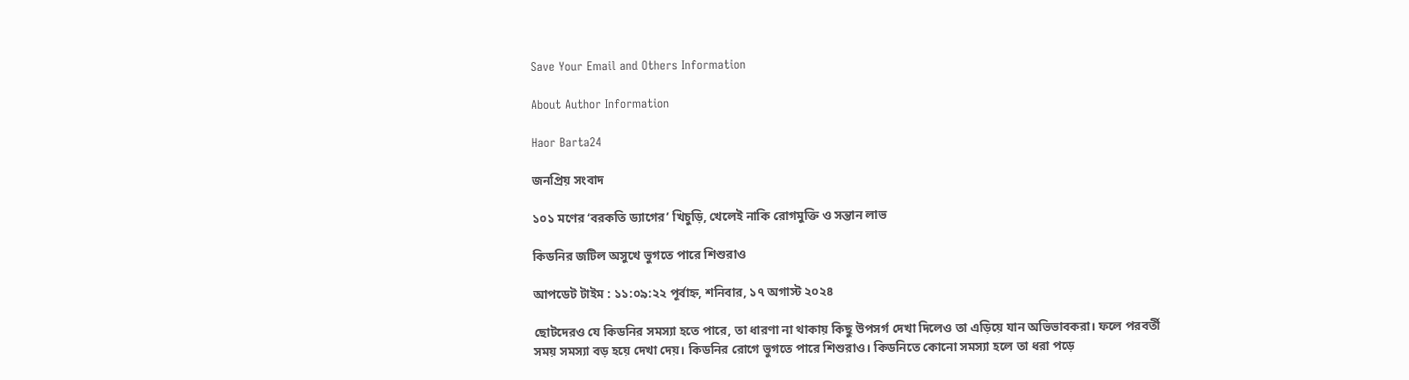Save Your Email and Others Information

About Author Information

Haor Barta24

জনপ্রিয় সংবাদ

১০১ মণের ‘বরকতি ড্যাগের’ খিচুড়ি, খেলেই নাকি রোগমুক্তি ও সন্তান লাভ

কিডনির জটিল অসুখে ভুগতে পারে শিশুরাও

আপডেট টাইম : ১১:০৯:২২ পূর্বাহ্ন, শনিবার, ১৭ অগাস্ট ২০২৪

ছোটদেরও যে কিডনির সমস্যা হতে পারে, তা ধারণা না থাকায় কিছু উপসর্গ দেখা দিলেও তা এড়িয়ে যান অভিভাবকরা। ফলে পরবর্তী সময় সমস্যা বড় হয়ে দেখা দেয়। কিডনির রোগে ভুগতে পারে শিশুরাও। কিডনিতে কোনো সমস্যা হলে তা ধরা পড়ে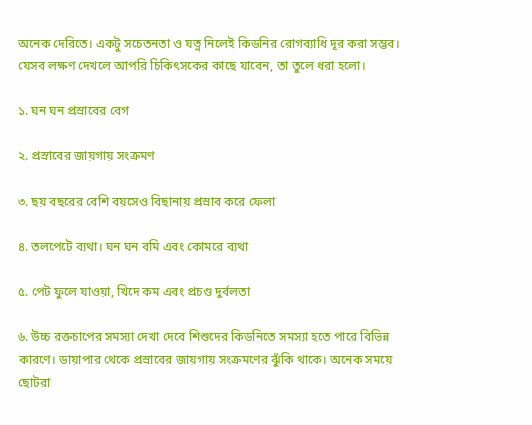অনেক দেরিতে। একটু সচেতনতা ও যত্ন নিলেই কিডনির রোগব্যাধি দূর করা সম্ভব। যেসব লক্ষণ দেখলে আপরি চিকিৎসকের কাছে যাবেন, তা তুলে ধরা হলো।

১. ঘন ঘন প্রস্রাবের বেগ

২. প্রস্রাবের জায়গায় সংক্রমণ

৩. ছয় বছরের বেশি বয়সেও বিছানায় প্রস্রাব করে ফেলা

৪. তলপেটে ব্যথা। ঘন ঘন বমি এবং কোমরে ব্যথা

৫. পেট ফুলে যাওয়া, খিদে কম এবং প্রচণ্ড দুর্বলতা

৬. উচ্চ রক্তচাপের সমস্যা দেখা দেবে শিশুদের কিডনিতে সমস্যা হতে পারে বিভিন্ন কারণে। ডায়াপার থেকে প্রস্রাবের জায়গায় সংক্রমণের ঝুঁকি থাকে। অনেক সময়ে ছোটরা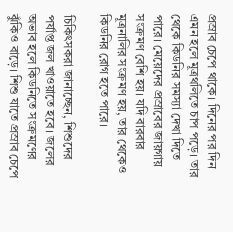প্রস্রাব চেপে থাকে। দিনের পর দিন এমন হলে মূত্রথলিতে চাপ পড়ে। তার থেকে কিডনির সমস্যা দেখা দিতে পারে। মেয়েদের প্রস্রাবের জায়গায় সংক্রমণ বেশি হয়। যদি বারবার মূত্রনালির সংক্রমণ হয়, তার থেকেও কিডনির রোগ হতে পারে।

চিকিৎসকরা জানাচ্ছেন, শিশুদের পর্যাপ্ত জল খাওয়াতে হবে। জলের অভাব হলে কিডনিতে সংক্রমণের ঝুঁকিও বাড়ে। শিশু যাতে প্রস্রাব চেপে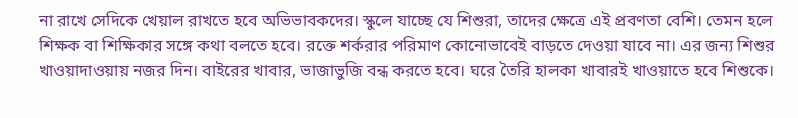না রাখে সেদিকে খেয়াল রাখতে হবে অভিভাবকদের। স্কুলে যাচ্ছে যে শিশুরা, তাদের ক্ষেত্রে এই প্রবণতা বেশি। তেমন হলে শিক্ষক বা শিক্ষিকার সঙ্গে কথা বলতে হবে। রক্তে শর্করার পরিমাণ কোনোভাবেই বাড়তে দেওয়া যাবে না। এর জন্য শিশুর খাওয়াদাওয়ায় নজর দিন। বাইরের খাবার, ভাজাভুজি বন্ধ করতে হবে। ঘরে তৈরি হালকা খাবারই খাওয়াতে হবে শিশুকে।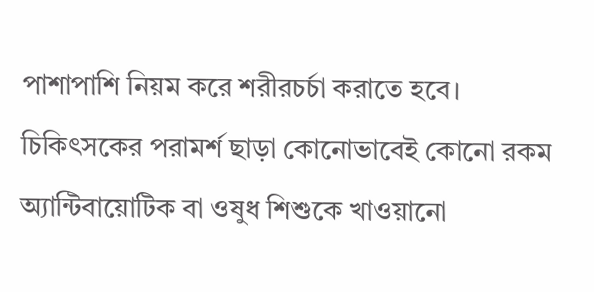পাশাপাশি নিয়ম করে শরীরচর্চা করাতে হবে। চিকিৎসকের পরামর্শ ছাড়া কোনোভাবেই কোনো রকম অ্যান্টিবায়োটিক বা ওষুধ শিশুকে খাওয়ানো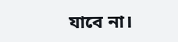যাবে না।